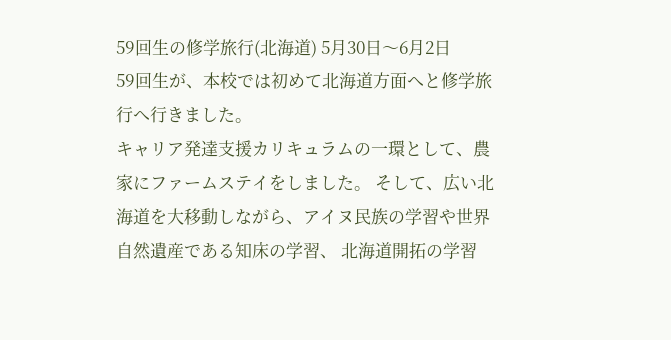59回生の修学旅行(北海道) 5月30日〜6月2日
59回生が、本校では初めて北海道方面へと修学旅行へ行きました。
キャリア発達支援カリキュラムの一環として、農家にファームステイをしました。 そして、広い北海道を大移動しながら、アイヌ民族の学習や世界自然遺産である知床の学習、 北海道開拓の学習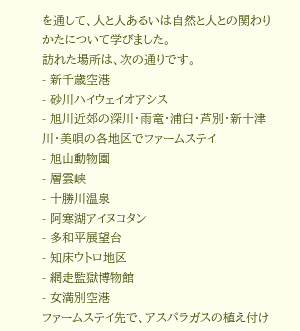を通して、人と人あるいは自然と人との関わりかたについて学びました。
訪れた場所は、次の通りです。
- 新千歳空港
- 砂川ハイウェイオアシス
- 旭川近郊の深川・雨竜・浦臼・芦別・新十津川・美唄の各地区でファームステイ
- 旭山動物園
- 層雲峡
- 十勝川温泉
- 阿寒湖アイヌコタン
- 多和平展望台
- 知床ウトロ地区
- 網走監獄博物館
- 女満別空港
ファームステイ先で、アスパラガスの植え付け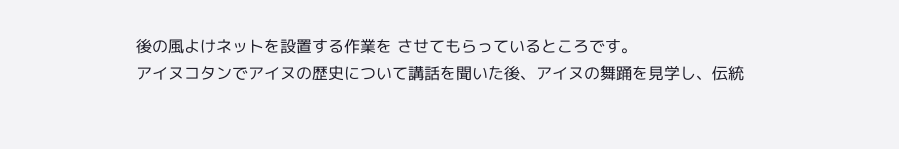後の風よけネットを設置する作業を させてもらっているところです。
アイヌコタンでアイヌの歴史について講話を聞いた後、アイヌの舞踊を見学し、伝統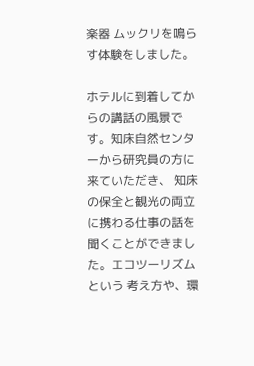楽器 ムックリを鳴らす体験をしました。

ホテルに到着してからの講話の風景です。知床自然センターから研究員の方に来ていただき、 知床の保全と観光の両立に携わる仕事の話を聞くことができました。エコツーリズムという 考え方や、環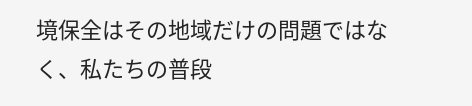境保全はその地域だけの問題ではなく、私たちの普段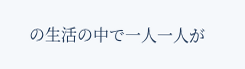の生活の中で一人一人が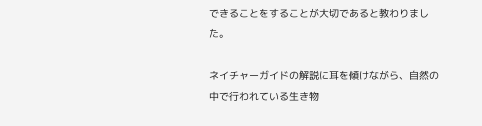できることをすることが大切であると教わりました。

ネイチャーガイドの解説に耳を傾けながら、自然の中で行われている生き物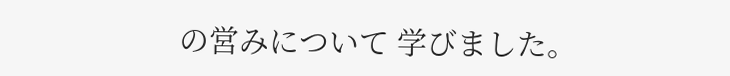の営みについて 学びました。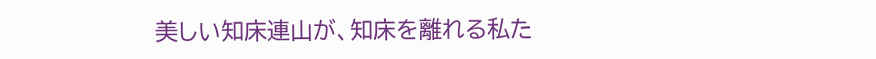美しい知床連山が、知床を離れる私た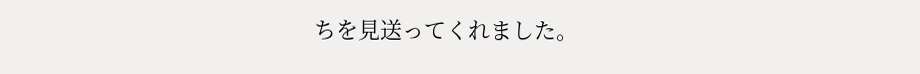ちを見送ってくれました。